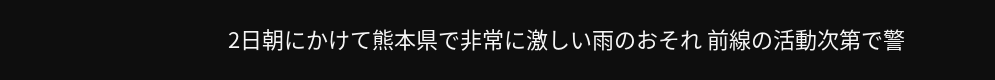2日朝にかけて熊本県で非常に激しい雨のおそれ 前線の活動次第で警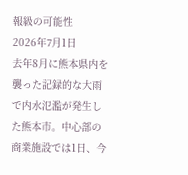報級の可能性
2026年7月1日
去年8月に熊本県内を襲った記録的な大雨で内水氾濫が発生した熊本市。中心部の商業施設では1日、今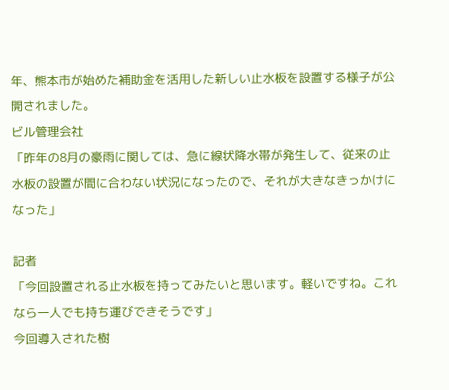年、熊本市が始めた補助金を活用した新しい止水板を設置する様子が公開されました。
ビル管理会社
「昨年の8月の豪雨に関しては、急に線状降水帯が発生して、従来の止水板の設置が間に合わない状況になったので、それが大きなきっかけになった」

記者
「今回設置される止水板を持ってみたいと思います。軽いですね。これなら一人でも持ち運びできそうです」
今回導入された樹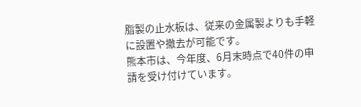脂製の止水板は、従来の金属製よりも手軽に設置や撤去が可能です。
熊本市は、今年度、6月末時点で40件の申請を受け付けています。